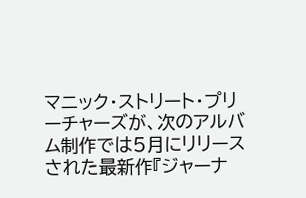マニック・ストリート・プリーチャーズが、次のアルバム制作では5月にリリースされた最新作『ジャーナ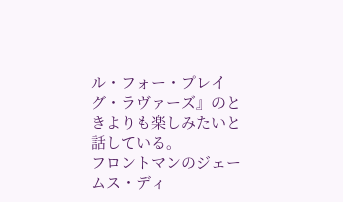ル・フォー・プレイグ・ラヴァーズ』のときよりも楽しみたいと話している。
フロントマンのジェームス・ディ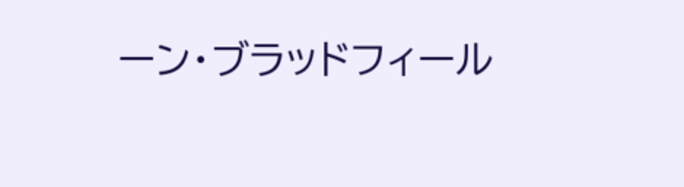ーン・ブラッドフィール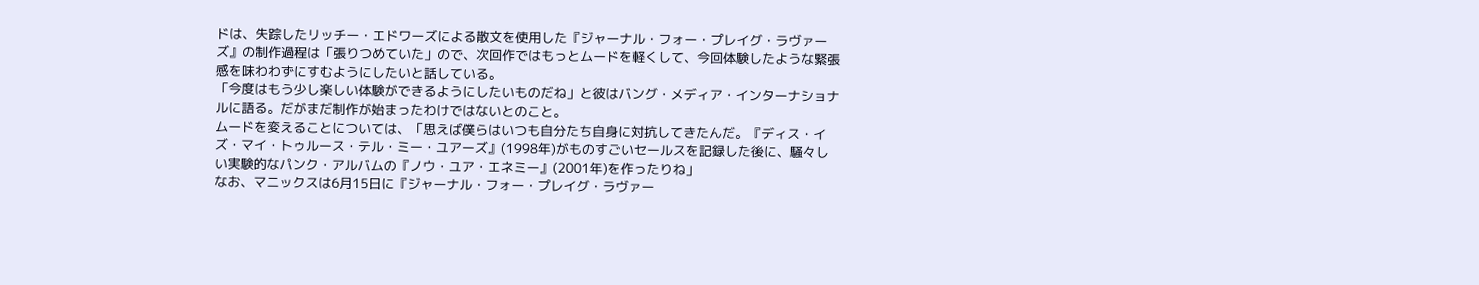ドは、失踪したリッチー・エドワーズによる散文を使用した『ジャーナル・フォー・プレイグ・ラヴァーズ』の制作過程は「張りつめていた」ので、次回作ではもっとムードを軽くして、今回体験したような緊張感を味わわずにすむようにしたいと話している。
「今度はもう少し楽しい体験ができるようにしたいものだね」と彼はバング・メディア・インターナショナルに語る。だがまだ制作が始まったわけではないとのこと。
ムードを変えることについては、「思えば僕らはいつも自分たち自身に対抗してきたんだ。『ディス・イズ・マイ・トゥルース・テル・ミー・ユアーズ』(1998年)がものすごいセールスを記録した後に、騒々しい実験的なパンク・アルバムの『ノウ・ユア・エネミー』(2001年)を作ったりね」
なお、マニックスは6月15日に『ジャーナル・フォー・プレイグ・ラヴァー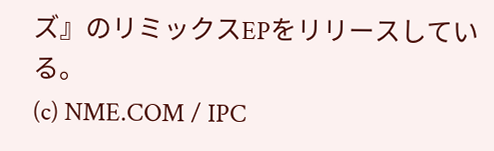ズ』のリミックスEPをリリースしている。
(c) NME.COM / IPC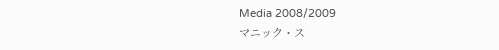Media 2008/2009
マニック・ス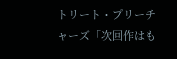トリート・プリーチャーズ「次回作はも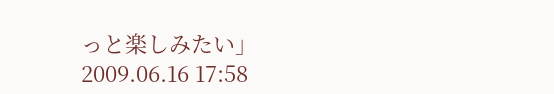っと楽しみたい」
2009.06.16 17:58